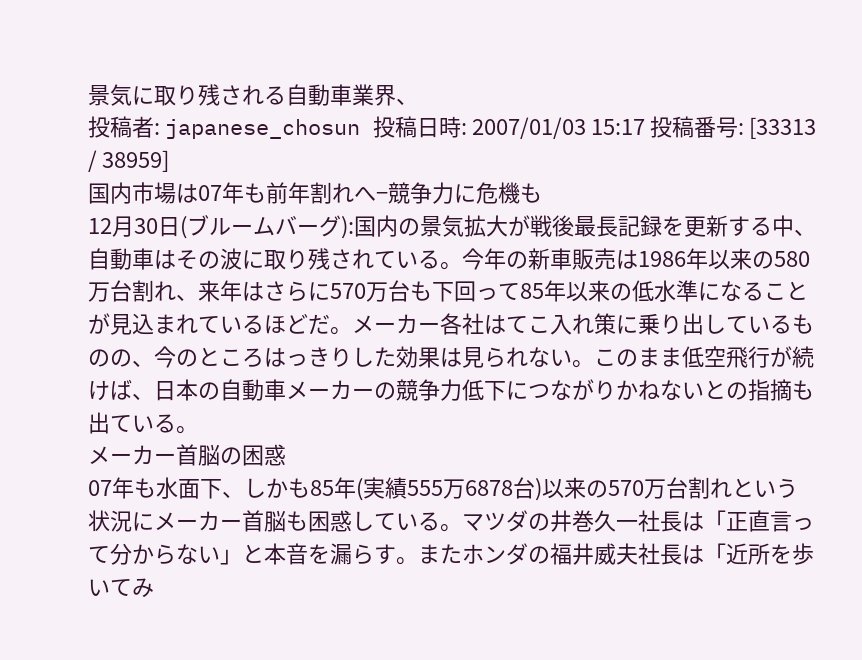景気に取り残される自動車業界、
投稿者: japanese_chosun 投稿日時: 2007/01/03 15:17 投稿番号: [33313 / 38959]
国内市場は07年も前年割れへ−競争力に危機も
12月30日(ブルームバーグ):国内の景気拡大が戦後最長記録を更新する中、自動車はその波に取り残されている。今年の新車販売は1986年以来の580 万台割れ、来年はさらに570万台も下回って85年以来の低水準になることが見込まれているほどだ。メーカー各社はてこ入れ策に乗り出しているものの、今のところはっきりした効果は見られない。このまま低空飛行が続けば、日本の自動車メーカーの競争力低下につながりかねないとの指摘も出ている。
メーカー首脳の困惑
07年も水面下、しかも85年(実績555万6878台)以来の570万台割れという状況にメーカー首脳も困惑している。マツダの井巻久一社長は「正直言って分からない」と本音を漏らす。またホンダの福井威夫社長は「近所を歩いてみ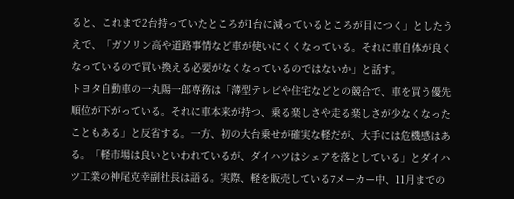ると、これまで2台持っていたところが1台に減っているところが目につく」としたうえで、「ガソリン高や道路事情など車が使いにくくなっている。それに車自体が良くなっているので買い換える必要がなくなっているのではないか」と話す。
トヨタ自動車の一丸陽一郎専務は「薄型テレビや住宅などとの競合で、車を買う優先順位が下がっている。それに車本来が持つ、乗る楽しさや走る楽しさが少なくなったこともある」と反省する。一方、初の大台乗せが確実な軽だが、大手には危機感はある。「軽市場は良いといわれているが、ダイハツはシェアを落としている」とダイハツ工業の神尾克幸副社長は語る。実際、軽を販売している7メーカー中、11月までの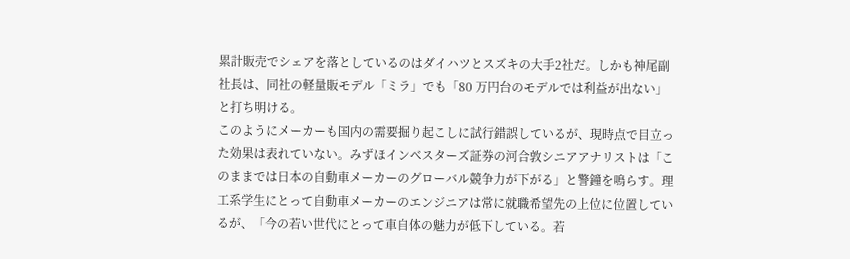累計販売でシェアを落としているのはダイハツとスズキの大手2社だ。しかも神尾副社長は、同社の軽量販モデル「ミラ」でも「80 万円台のモデルでは利益が出ない」と打ち明ける。
このようにメーカーも国内の需要掘り起こしに試行錯誤しているが、現時点で目立った効果は表れていない。みずほインベスターズ証券の河合敦シニアアナリストは「このままでは日本の自動車メーカーのグローバル競争力が下がる」と警鐘を鳴らす。理工系学生にとって自動車メーカーのエンジニアは常に就職希望先の上位に位置しているが、「今の若い世代にとって車自体の魅力が低下している。若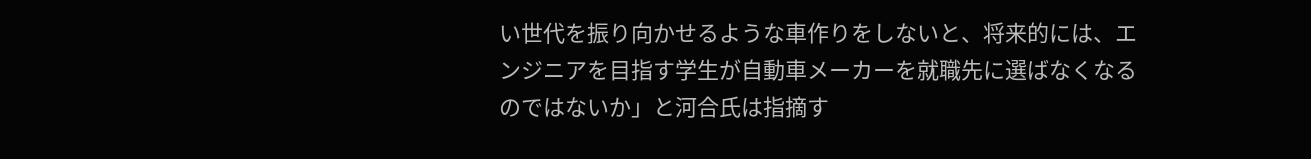い世代を振り向かせるような車作りをしないと、将来的には、エンジニアを目指す学生が自動車メーカーを就職先に選ばなくなるのではないか」と河合氏は指摘す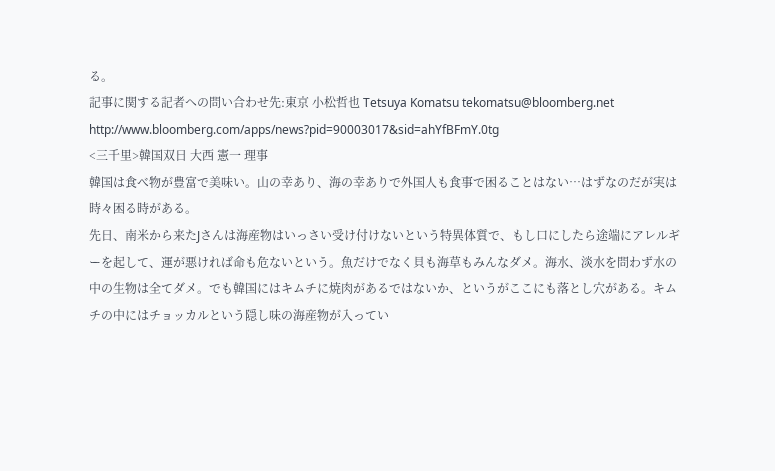る。
記事に関する記者への問い合わせ先:東京 小松哲也 Tetsuya Komatsu tekomatsu@bloomberg.net
http://www.bloomberg.com/apps/news?pid=90003017&sid=ahYfBFmY.0tg
<三千里>韓国双日 大西 憲一 理事
韓国は食べ物が豊富で美味い。山の幸あり、海の幸ありで外国人も食事で困ることはない…はずなのだが実は時々困る時がある。
先日、南米から来たJさんは海産物はいっさい受け付けないという特異体質で、もし口にしたら途端にアレルギーを起して、運が悪ければ命も危ないという。魚だけでなく貝も海草もみんなダメ。海水、淡水を問わず水の中の生物は全てダメ。でも韓国にはキムチに焼肉があるではないか、というがここにも落とし穴がある。キムチの中にはチョッカルという隠し味の海産物が入ってい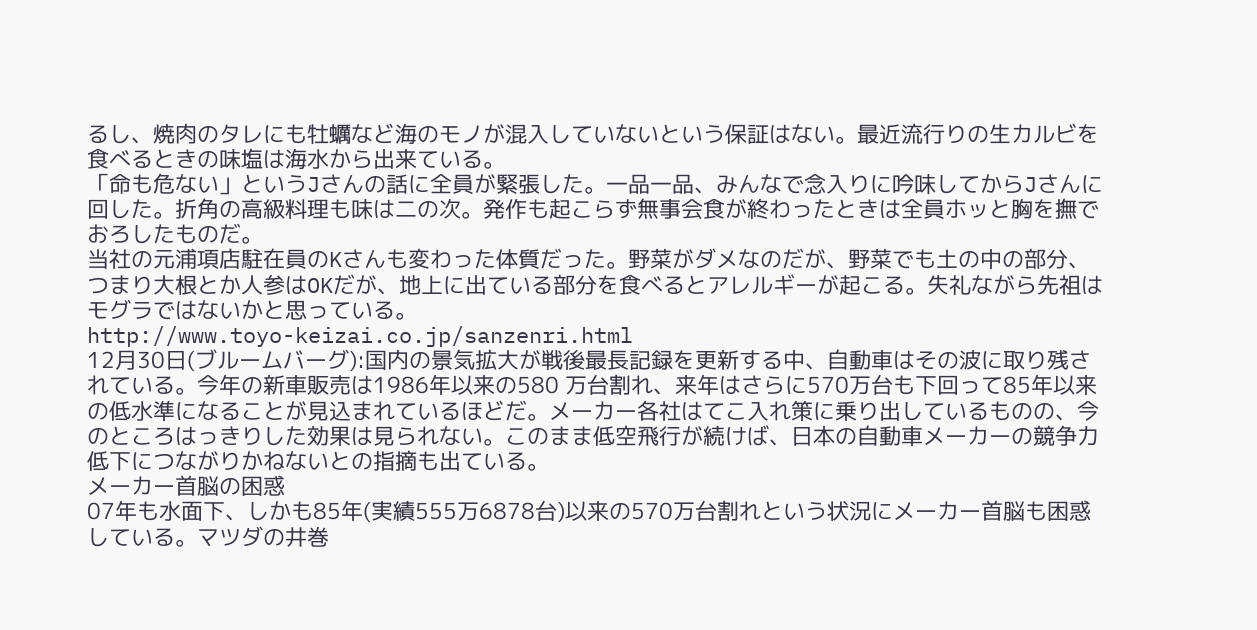るし、焼肉のタレにも牡蠣など海のモノが混入していないという保証はない。最近流行りの生カルビを食べるときの味塩は海水から出来ている。
「命も危ない」というJさんの話に全員が緊張した。一品一品、みんなで念入りに吟味してからJさんに回した。折角の高級料理も味は二の次。発作も起こらず無事会食が終わったときは全員ホッと胸を撫でおろしたものだ。
当社の元浦項店駐在員のKさんも変わった体質だった。野菜がダメなのだが、野菜でも土の中の部分、つまり大根とか人参はOKだが、地上に出ている部分を食べるとアレルギーが起こる。失礼ながら先祖はモグラではないかと思っている。
http://www.toyo-keizai.co.jp/sanzenri.html
12月30日(ブルームバーグ):国内の景気拡大が戦後最長記録を更新する中、自動車はその波に取り残されている。今年の新車販売は1986年以来の580 万台割れ、来年はさらに570万台も下回って85年以来の低水準になることが見込まれているほどだ。メーカー各社はてこ入れ策に乗り出しているものの、今のところはっきりした効果は見られない。このまま低空飛行が続けば、日本の自動車メーカーの競争力低下につながりかねないとの指摘も出ている。
メーカー首脳の困惑
07年も水面下、しかも85年(実績555万6878台)以来の570万台割れという状況にメーカー首脳も困惑している。マツダの井巻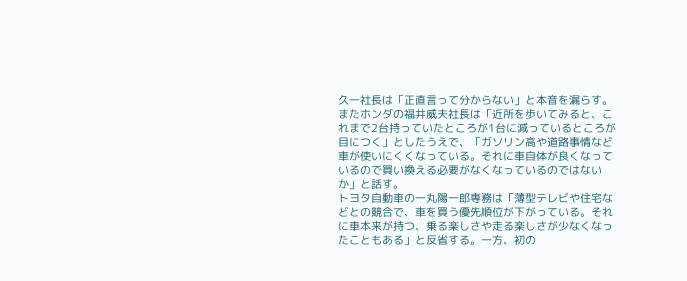久一社長は「正直言って分からない」と本音を漏らす。またホンダの福井威夫社長は「近所を歩いてみると、これまで2台持っていたところが1台に減っているところが目につく」としたうえで、「ガソリン高や道路事情など車が使いにくくなっている。それに車自体が良くなっているので買い換える必要がなくなっているのではないか」と話す。
トヨタ自動車の一丸陽一郎専務は「薄型テレビや住宅などとの競合で、車を買う優先順位が下がっている。それに車本来が持つ、乗る楽しさや走る楽しさが少なくなったこともある」と反省する。一方、初の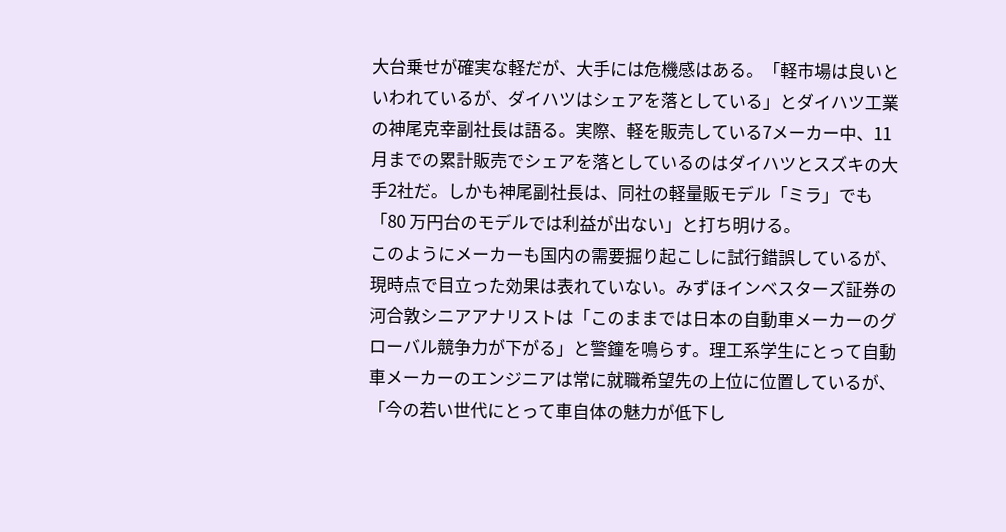大台乗せが確実な軽だが、大手には危機感はある。「軽市場は良いといわれているが、ダイハツはシェアを落としている」とダイハツ工業の神尾克幸副社長は語る。実際、軽を販売している7メーカー中、11月までの累計販売でシェアを落としているのはダイハツとスズキの大手2社だ。しかも神尾副社長は、同社の軽量販モデル「ミラ」でも「80 万円台のモデルでは利益が出ない」と打ち明ける。
このようにメーカーも国内の需要掘り起こしに試行錯誤しているが、現時点で目立った効果は表れていない。みずほインベスターズ証券の河合敦シニアアナリストは「このままでは日本の自動車メーカーのグローバル競争力が下がる」と警鐘を鳴らす。理工系学生にとって自動車メーカーのエンジニアは常に就職希望先の上位に位置しているが、「今の若い世代にとって車自体の魅力が低下し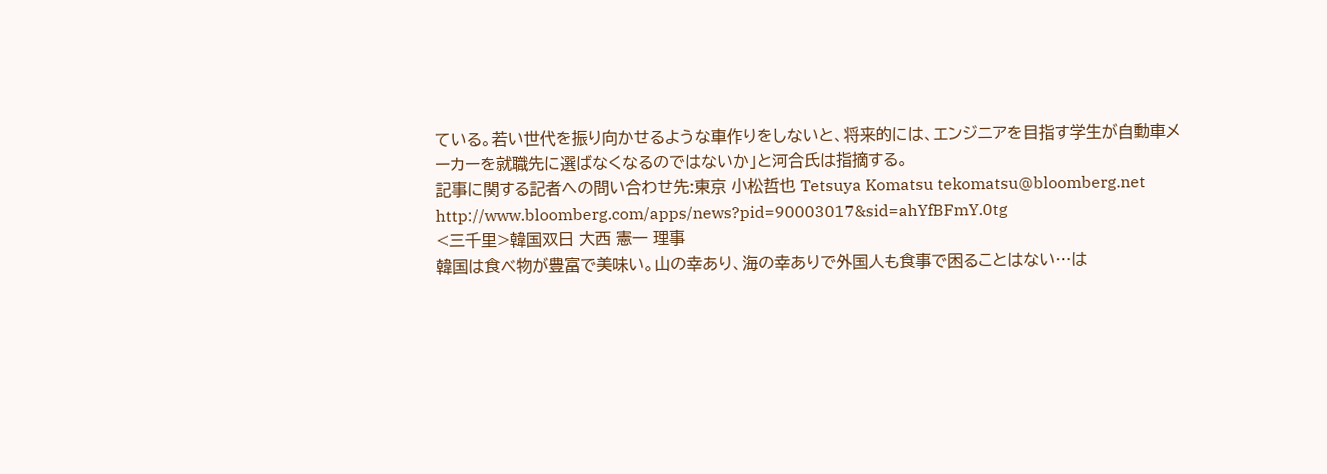ている。若い世代を振り向かせるような車作りをしないと、将来的には、エンジニアを目指す学生が自動車メーカーを就職先に選ばなくなるのではないか」と河合氏は指摘する。
記事に関する記者への問い合わせ先:東京 小松哲也 Tetsuya Komatsu tekomatsu@bloomberg.net
http://www.bloomberg.com/apps/news?pid=90003017&sid=ahYfBFmY.0tg
<三千里>韓国双日 大西 憲一 理事
韓国は食べ物が豊富で美味い。山の幸あり、海の幸ありで外国人も食事で困ることはない…は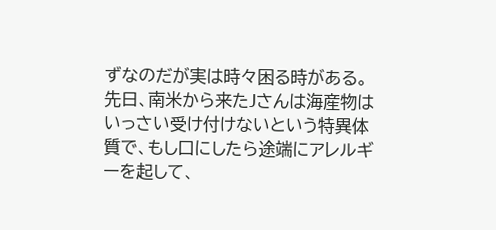ずなのだが実は時々困る時がある。
先日、南米から来たJさんは海産物はいっさい受け付けないという特異体質で、もし口にしたら途端にアレルギーを起して、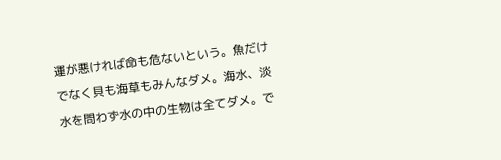運が悪ければ命も危ないという。魚だけでなく貝も海草もみんなダメ。海水、淡水を問わず水の中の生物は全てダメ。で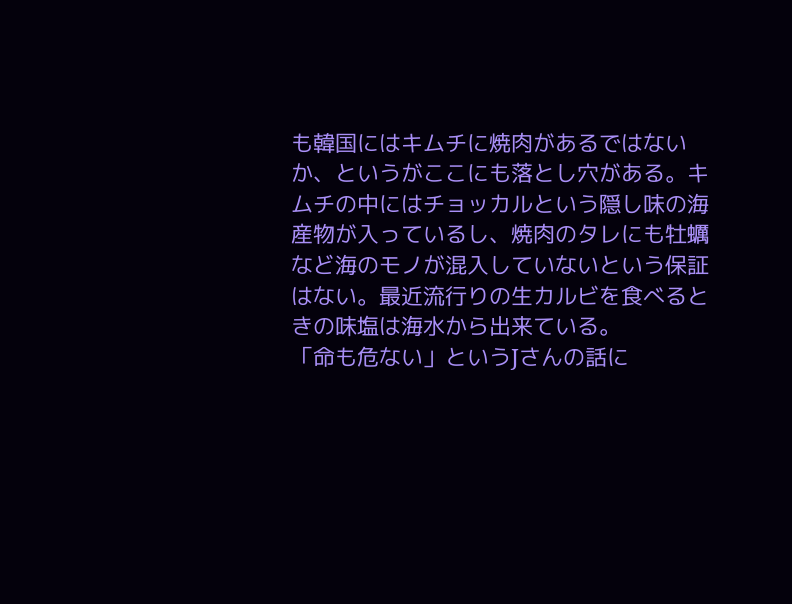も韓国にはキムチに焼肉があるではないか、というがここにも落とし穴がある。キムチの中にはチョッカルという隠し味の海産物が入っているし、焼肉のタレにも牡蠣など海のモノが混入していないという保証はない。最近流行りの生カルビを食べるときの味塩は海水から出来ている。
「命も危ない」というJさんの話に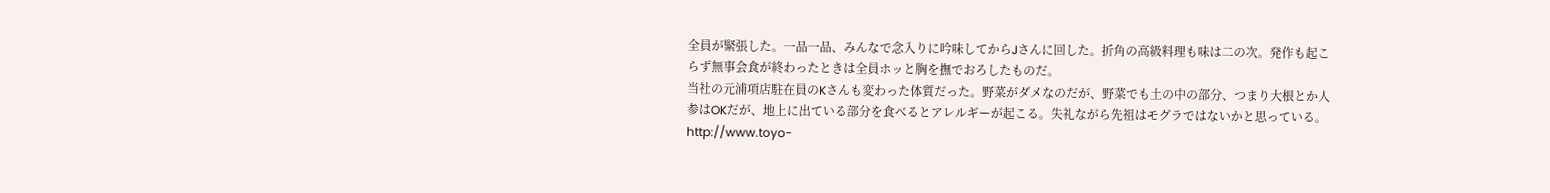全員が緊張した。一品一品、みんなで念入りに吟味してからJさんに回した。折角の高級料理も味は二の次。発作も起こらず無事会食が終わったときは全員ホッと胸を撫でおろしたものだ。
当社の元浦項店駐在員のKさんも変わった体質だった。野菜がダメなのだが、野菜でも土の中の部分、つまり大根とか人参はOKだが、地上に出ている部分を食べるとアレルギーが起こる。失礼ながら先祖はモグラではないかと思っている。
http://www.toyo-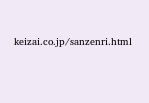keizai.co.jp/sanzenri.html